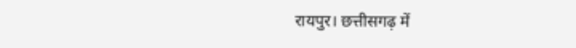रायपुर। छत्तीसगढ़ में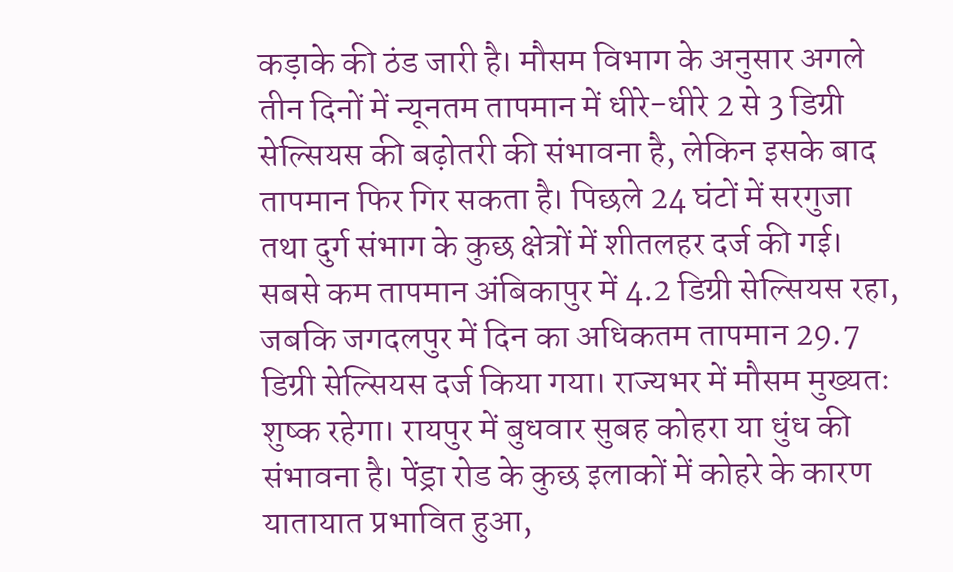कड़ाके की ठंड जारी है। मौसम विभाग के अनुसार अगले तीन दिनों में न्यूनतम तापमान में धीरे-धीरे 2 से 3 डिग्री सेल्सियस की बढ़ोतरी की संभावना है, लेकिन इसके बाद तापमान फिर गिर सकता है। पिछले 24 घंटों में सरगुजा तथा दुर्ग संभाग के कुछ क्षेत्रों में शीतलहर दर्ज की गई।
सबसे कम तापमान अंबिकापुर में 4.2 डिग्री सेल्सियस रहा, जबकि जगदलपुर में दिन का अधिकतम तापमान 29.7 डिग्री सेल्सियस दर्ज किया गया। राज्यभर में मौसम मुख्यतः शुष्क रहेगा। रायपुर में बुधवार सुबह कोहरा या धुंध की संभावना है। पेंड्रा रोड के कुछ इलाकों में कोहरे के कारण यातायात प्रभावित हुआ,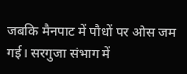जबकि मैनपाट में पौधों पर ओस जम गई। सरगुजा संभाग में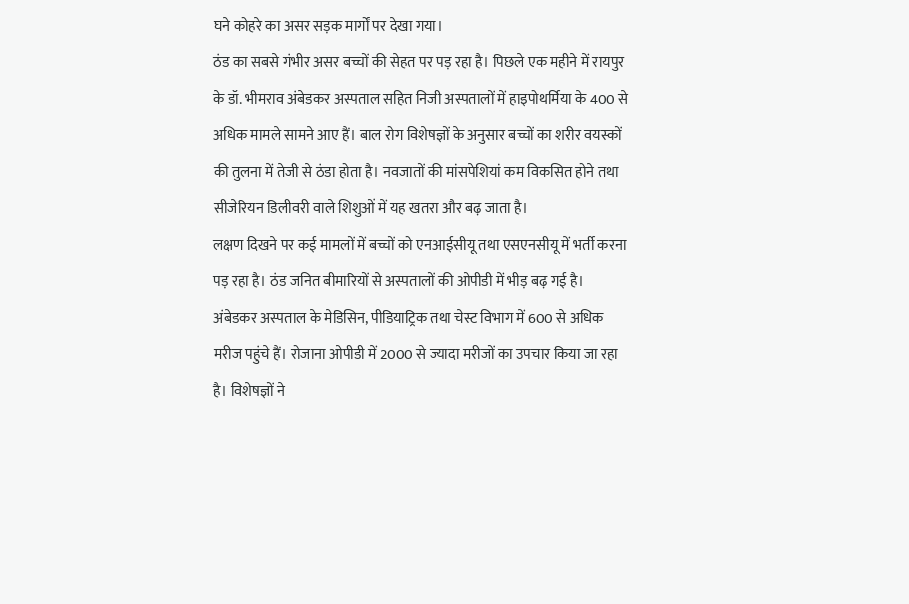घने कोहरे का असर सड़क मार्गों पर देखा गया।
ठंड का सबसे गंभीर असर बच्चों की सेहत पर पड़ रहा है। पिछले एक महीने में रायपुर के डॉ. भीमराव अंबेडकर अस्पताल सहित निजी अस्पतालों में हाइपोथर्मिया के 400 से अधिक मामले सामने आए हैं। बाल रोग विशेषज्ञों के अनुसार बच्चों का शरीर वयस्कों की तुलना में तेजी से ठंडा होता है। नवजातों की मांसपेशियां कम विकसित होने तथा सीजेरियन डिलीवरी वाले शिशुओं में यह खतरा और बढ़ जाता है।
लक्षण दिखने पर कई मामलों में बच्चों को एनआईसीयू तथा एसएनसीयू में भर्ती करना पड़ रहा है। ठंड जनित बीमारियों से अस्पतालों की ओपीडी में भीड़ बढ़ गई है। अंबेडकर अस्पताल के मेडिसिन, पीडियाट्रिक तथा चेस्ट विभाग में 600 से अधिक मरीज पहुंचे हैं। रोजाना ओपीडी में 2000 से ज्यादा मरीजों का उपचार किया जा रहा है। विशेषज्ञों ने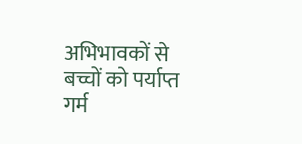अभिभावकों से बच्चों को पर्याप्त गर्म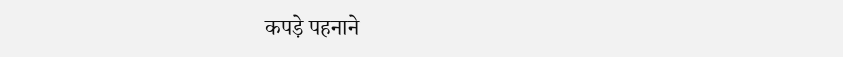कपड़े पहनाने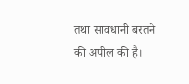तथा सावधानी बरतने की अपील की है।